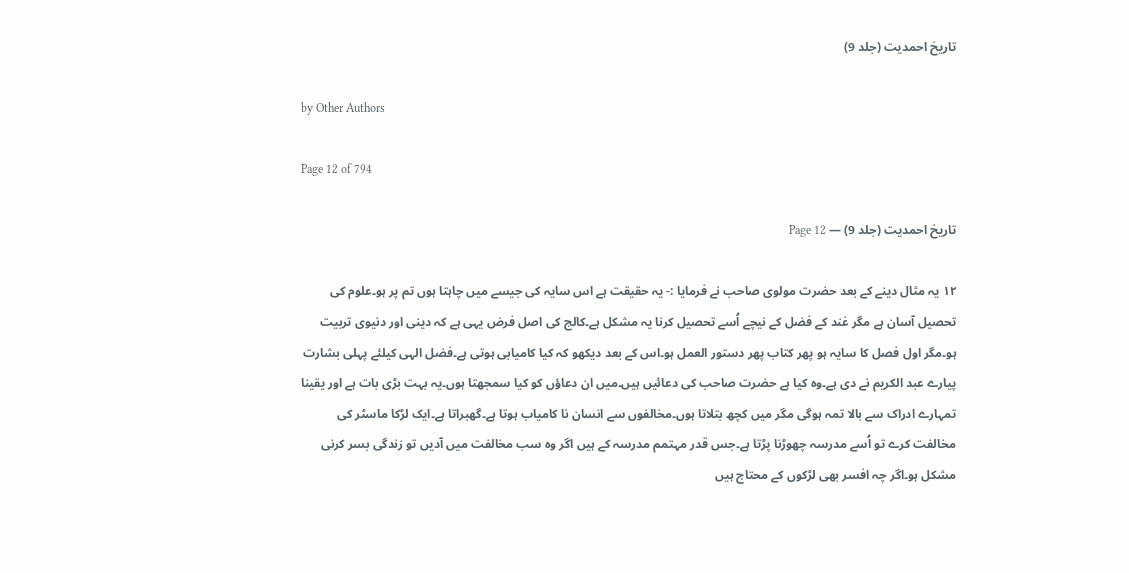تاریخ احمدیت (جلد 9)

by Other Authors

Page 12 of 794

تاریخ احمدیت (جلد 9) — Page 12

۱۲ یہ مثال دینے کے بعد حضرت مولوی صاحب نے فرمایا :- یہ حقیقت ہے اس سایہ کی جیسے میں چاہتا ہوں تم پر ہو۔علوم کی تحصیل آسان ہے مگر غند کے فضل کے نیچے اُسے تحصیل کرنا یہ مشکل ہے۔کالج کی اصل فرض یہی ہے کہ دینی اور دنیوی تربیت ہو۔مگر اول فصل کا سایہ ہو پھر کتاب پھر دستور العمل ہو۔اس کے بعد دیکھو کہ کیا کامیابی ہوتی ہے۔فضل الہی کیلئے پہلی بشارت پیارے عبد الکریم نے دی ہے۔وہ کیا ہے حضرت صاحب کی دعائیں ہیں۔میں ان دعاؤں کو کیا سمجھتا ہوں۔یہ بہت بڑی بات ہے اور یقینا تمہارے ادراک سے بالا تمہ ہوگی مگر میں کچھ بتلاتا ہوں۔مخالفوں سے انسان نا کامیاب ہوتا ہے۔گھبراتا ہے۔ایک لڑکا ماسٹر کی مخالفت کرے تو اُسے مدرسہ چھوڑنا پڑتا ہے۔جس قدر مہتمم مدرسہ کے ہیں اگر وہ سب مخالفت میں آدیں تو زندگی بسر کرنی مشکل ہو۔اگر چہ افسر بھی لڑکوں کے محتاج ہیں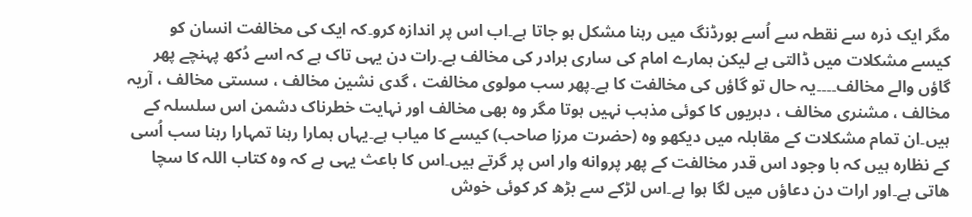مگر ایک ذرہ سے نقطہ سے اُسے بورڈنگ میں رہنا مشکل ہو جاتا ہے۔اب اس پر اندازہ کرو۔کہ ایک کی مخالفت انسان کو کیسے مشکلات میں ڈالتی ہے لیکن ہمارے امام کی ساری برادر کی مخالف ہے۔رات دن یہی تاک ہے کہ اسے دُکھ پہنچے پھر گاؤں والے مخالف۔۔۔۔یہ حال تو گاؤں کی مخالفت کا ہے۔پھر سب مولوی مخالفت ، گدی نشین مخالف ، سستی مخالف ، آریہ مخالف ، مشنری مخالف ، دہریوں کا کوئی مذہب نہیں ہوتا مگر وہ بھی مخالف اور نہایت خطرناک دشمن اس سلسلہ کے ہیں۔ان تمام مشکلات کے مقابلہ میں دیکھو وہ (حضرت مرزا صاحب) کیسے کا میاب ہے۔یہاں ہمارا رہنا تمہارا رہنا سب اُسی کے نظارہ ہیں کہ با وجود اس قدر مخالفت کے پھر پروانه وار اس پر گرتے ہیں۔اس کا باعث یہی ہے کہ وہ کتاب اللہ کا سچا ھاتی ہے۔اور ارات دن دعاؤں میں لگا ہوا ہے۔اس لڑکے سے بڑھ کر کوئی خوش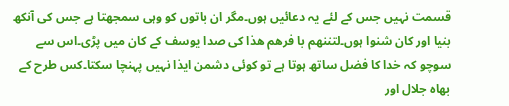قسمت نہیں جس کے لئے یہ دعائیں ہوں۔مگر ان باتوں کو وہی سمجھتا ہے جس کی آنکھ بنیا اور کان شنوا ہوں۔لتننهم با فرهم هذا كى صدا یوسف کے کان میں پڑی۔اس سے سوچو کہ خدا کا فضل ساتھ ہوتا ہے تو کوئی دشمن ایذا نہیں پہنچا سکتا۔کس طرح کے بھاہ جلال اور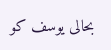بحالی یوسف کو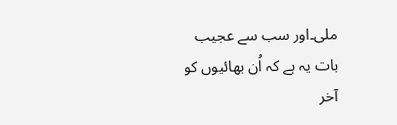ملی۔اور سب سے عجیب بات یہ ہے کہ اُن بھائیوں کو آخر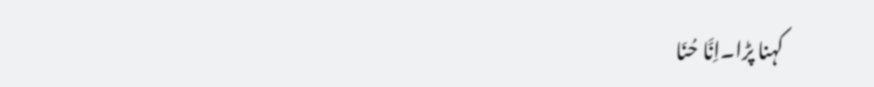کہنا پڑا۔اِنَّا حُنَا